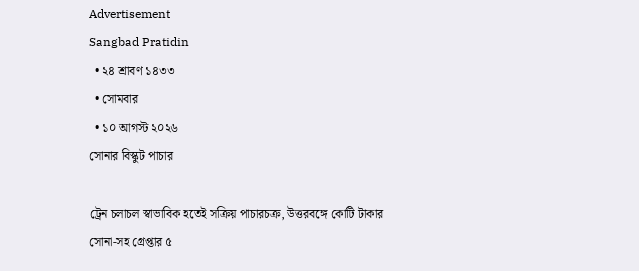Advertisement
Sangbad Pratidin
  • ২৪ শ্রাবণ ১৪৩৩
  • সোমবার
  • ১০ আগস্ট ২০২৬
সোনার বিস্কুট পাচার

ট্রেন চলাচল স্বাভাবিক হতেই সক্রিয় পাচারচক্র, উত্তরবঙ্গে কোটি টাকার সোনা-সহ গ্রেপ্তার ৫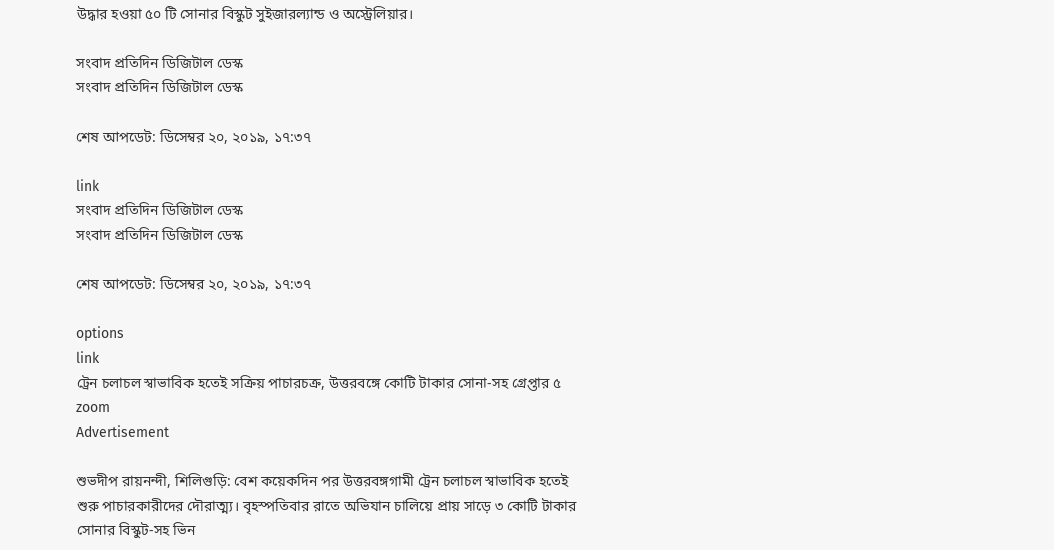উদ্ধার হওয়া ৫০ টি সোনার বিস্কুট সুইজারল্যান্ড ও অস্ট্রেলিয়ার।

সংবাদ প্রতিদিন ডিজিটাল ডেস্ক
সংবাদ প্রতিদিন ডিজিটাল ডেস্ক

শেষ আপডেট: ডিসেম্বর ২০, ২০১৯, ১৭:৩৭

link
সংবাদ প্রতিদিন ডিজিটাল ডেস্ক
সংবাদ প্রতিদিন ডিজিটাল ডেস্ক

শেষ আপডেট: ডিসেম্বর ২০, ২০১৯, ১৭:৩৭

options
link
ট্রেন চলাচল স্বাভাবিক হতেই সক্রিয় পাচারচক্র, উত্তরবঙ্গে কোটি টাকার সোনা-সহ গ্রেপ্তার ৫ zoom
Advertisement

শুভদীপ রায়নন্দী, শিলিগুড়ি: বেশ কয়েকদিন পর উত্তরবঙ্গগামী ট্রেন চলাচল স্বাভাবিক হতেই শুরু পাচারকারীদের দৌরাত্ম্য। বৃহস্পতিবার রাতে অভিযান চালিয়ে প্রায় সাড়ে ৩ কোটি টাকার সোনার বিস্কুট-সহ ভিন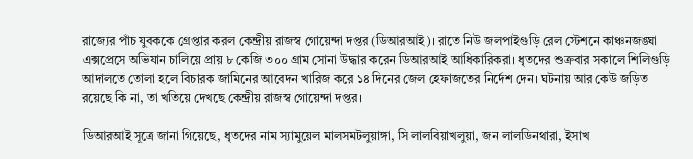রাজ্যের পাঁচ যুবককে গ্রেপ্তার করল কেন্দ্রীয় রাজস্ব গোয়েন্দা দপ্তর (ডিআরআই)। রাতে নিউ জলপাইগুড়ি রেল স্টেশনে কাঞ্চনজঙ্ঘা এক্সপ্রেসে অভিযান চালিয়ে প্রায় ৮ কেজি ৩০০ গ্রাম সোনা উদ্ধার করেন ডিআরআই আধিকারিকরা। ধৃতদের শুক্রবার সকালে শিলিগুড়ি আদালতে তোলা হলে বিচারক জামিনের আবেদন খারিজ করে ১৪ দিনের জেল হেফাজতের নির্দেশ দেন। ঘটনায় আর কেউ জড়িত রয়েছে কি না, তা খতিয়ে দেখছে কেন্দ্রীয় রাজস্ব গোয়েন্দা দপ্তর।

ডিআরআই সূত্রে জানা গিয়েছে, ধৃতদের নাম স্যামুয়েল মালসমটলুয়াঙ্গা, সি লালবিয়াখলুয়া, জন লালডিনথারা, ইসাখ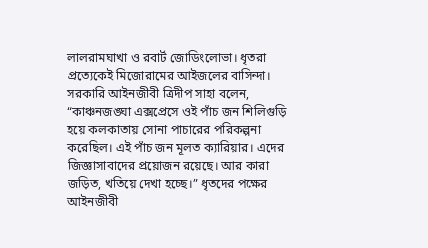লালরামঘাখা ও রবার্ট জোডিংলোভা। ধৃতরা প্রত্যেকেই মিজোরামের আইজলের বাসিন্দা। সরকারি আইনজীবী ত্রিদীপ সাহা বলেন, “কাঞ্চনজঙ্ঘা এক্সপ্রেসে ওই পাঁচ জন শিলিগুড়ি হয়ে কলকাতায় সোনা পাচারের পরিকল্পনা করেছিল। এই পাঁচ জন মূলত ক্যারিয়ার। এদের জিজ্ঞাসাবাদের প্রয়োজন রয়েছে। আর কারা জড়িত, খতিয়ে দেখা হচ্ছে।” ধৃতদের পক্ষের আইনজীবী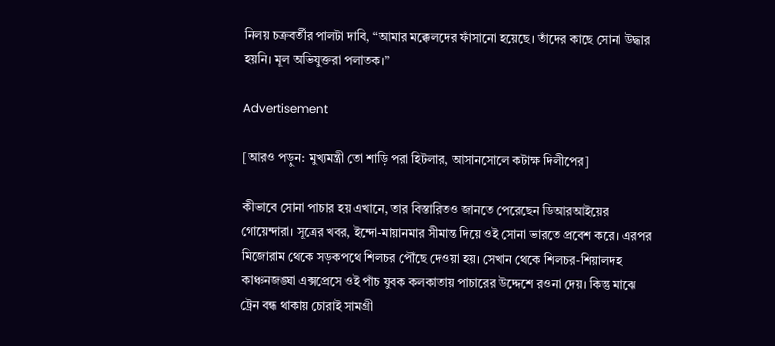নিলয় চক্রবর্তীর পালটা দাবি, “আমার মক্কেলদের ফাঁসানো হয়েছে। তাঁদের কাছে সোনা উদ্ধার হয়নি। মূল অভিযুক্তরা পলাতক।”

Advertisement

[আরও পড়ুন: মুখ্যমন্ত্রী তো শাড়ি পরা হিটলার, আসানসোলে কটাক্ষ দিলীপের]

কীভাবে সোনা পাচার হয় এখানে, তার বিস্তারিতও জানতে পেরেছেন ডিআরআইয়ের গোয়েন্দারা। সূত্রের খবর, ইন্দো-মায়ানমার সীমান্ত দিয়ে ওই সোনা ভারতে প্রবেশ করে। এরপর মিজোরাম থেকে সড়কপথে শিলচর পৌঁছে দেওয়া হয়। সেখান থেকে শিলচর-শিয়ালদহ কাঞ্চনজঙ্ঘা এক্সপ্রেসে ওই পাঁচ যুবক কলকাতায় পাচারের উদ্দেশে রওনা দেয়। কিন্তু মাঝে ট্রেন বন্ধ থাকায় চোরাই সামগ্রী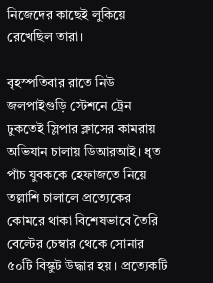নিজেদের কাছেই লুকিয়ে রেখেছিল তারা।

বৃহস্পতিবার রাতে নিউ জলপাইগুড়ি স্টেশনে ট্রেন ঢুকতেই স্লিপার ক্লাসের কামরায় অভিযান চালায় ডিআরআই। ধৃত পাঁচ যুবককে হেফাজতে নিয়ে তল্লাশি চালালে প্রত্যেকের কোমরে থাকা বিশেষভাবে তৈরি বেল্টের চেম্বার থেকে সোনার ৫০টি বিস্কুট উদ্ধার হয়। প্রত্যেকটি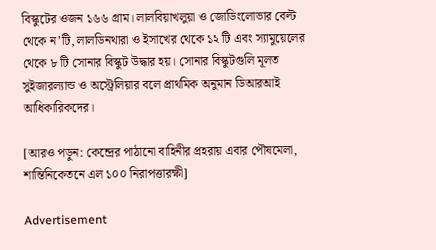বিস্কুটের ওজন ১৬৬ গ্রাম। লালবিয়াখলুয়া ও জোডিংলোভার বেল্ট থেকে ন’টি, লালডিনথারা ও ইসাখের থেকে ১২ টি এবং স্যামুয়েলের থেকে ৮ টি সোনার বিস্কুট উদ্ধার হয়। সোনার বিস্কুটগুলি মূলত সুইজারল্যান্ড ও অস্ট্রেলিয়ার বলে প্রাথমিক অনুমান ডিআরআই আধিকারিকদের।

[আরও পড়ুন: কেন্দ্রের পাঠানো বাহিনীর প্রহরায় এবার পৌষমেলা, শান্তিনিকেতনে এল ১০০ নিরাপত্তারক্ষী]

Advertisement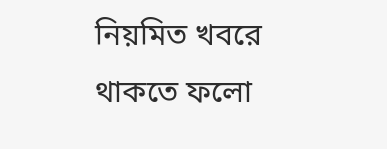নিয়মিত খবরে থাকতে ফলো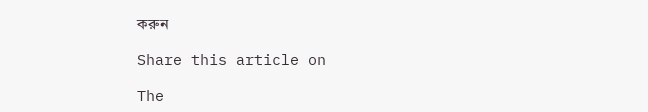করুন

Share this article on

The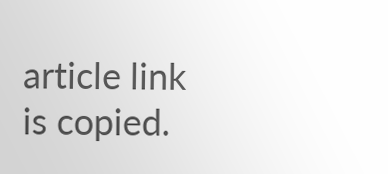article link is copied.